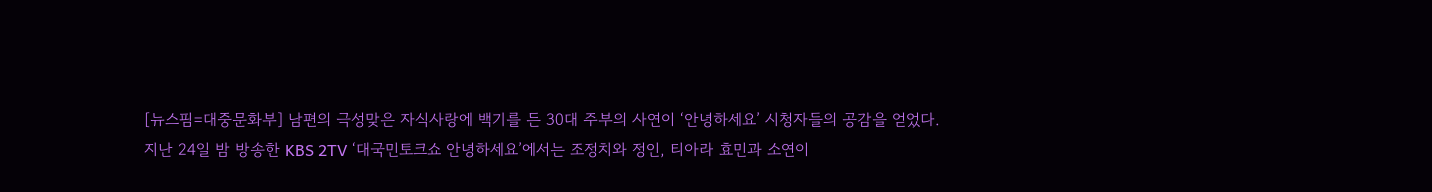[뉴스핌=대중문화부] 남편의 극성맞은 자식사랑에 백기를 든 30대 주부의 사연이 ‘안녕하세요’ 시청자들의 공감을 얻었다.
지난 24일 밤 방송한 KBS 2TV ‘대국민토크쇼 안녕하세요’에서는 조정치와 정인, 티아라 효민과 소연이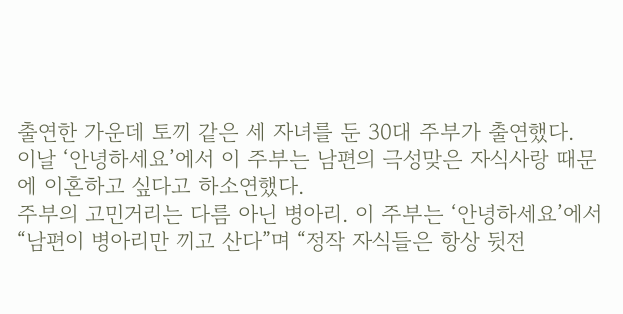출연한 가운데 토끼 같은 세 자녀를 둔 30대 주부가 출연했다.
이날 ‘안녕하세요’에서 이 주부는 남편의 극성맞은 자식사랑 때문에 이혼하고 싶다고 하소연했다.
주부의 고민거리는 다름 아닌 병아리. 이 주부는 ‘안녕하세요’에서 “남편이 병아리만 끼고 산다”며 “정작 자식들은 항상 뒷전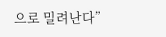으로 밀려난다”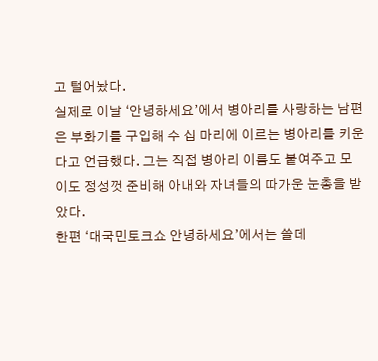고 털어놨다.
실제로 이날 ‘안녕하세요’에서 병아리를 사랑하는 남편은 부화기를 구입해 수 십 마리에 이르는 병아리를 키운다고 언급했다. 그는 직접 병아리 이름도 붙여주고 모이도 정성껏 준비해 아내와 자녀들의 따가운 눈총을 받았다.
한편 ‘대국민토크쇼 안녕하세요’에서는 쓸데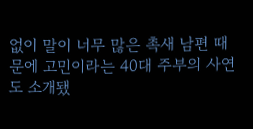없이 말이 너무 많은 촉새 남편 때문에 고민이라는 40대 주부의 사연도 소개됐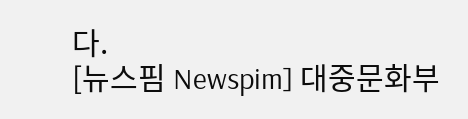다.
[뉴스핌 Newspim] 대중문화부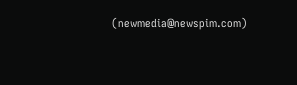(newmedia@newspim.com)